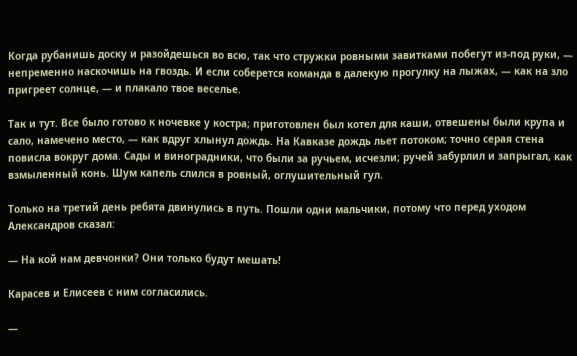Когда рубанишь доску и разойдешься во всю, так что стружки ровными завитками побегут из-под руки, — непременно наскочишь на гвоздь. И если соберется команда в далекую прогулку на лыжах, — как на зло пригреет солнце, — и плакало твое веселье.

Так и тут. Все было готово к ночевке у костра; приготовлен был котел для каши, отвешены были крупа и сало, намечено место, — как вдруг хлынул дождь. На Кавказе дождь льет потоком; точно серая стена повисла вокруг дома. Сады и виноградники, что были за ручьем, исчезли; ручей забурлил и запрыгал, как взмыленный конь. Шум капель слился в ровный, оглушительный гул.

Только на третий день ребята двинулись в путь. Пошли одни мальчики, потому что перед уходом Александров сказал:

— На кой нам девчонки? Они только будут мешать!

Карасев и Елисеев с ним согласились.

—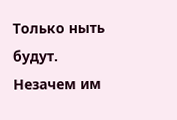Только ныть будут. Незачем им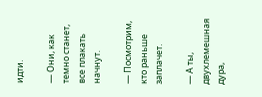идти.

— Они, как темно станет, все плакать начнут.

— Посмотрим, кто раньше заплачет.

— А ты, двухлемешная дура,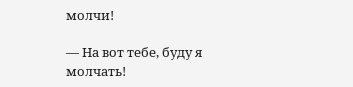молчи!

— На вот тебе, буду я молчать!